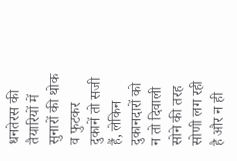धनतेरस की तैयारियों में सुनारों की थोक व फुटकर दुकानें तो सजी हैं, लेकिन दुकानदारों को न तो दिवाली सोने की तरह सोणी लग रही है और न ही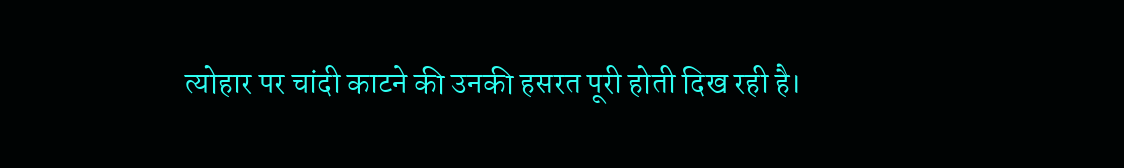त्योहार पर चांदी काटने की उनकी हसरत पूरी होती दिख रही है।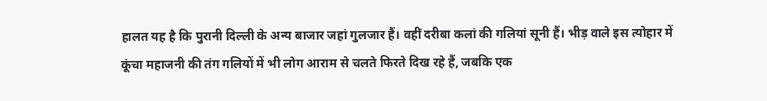हालत यह है कि पुरानी दिल्ली के अन्य बाजार जहां गुलजार हैं। वहीं दरीबा कलां की गलियां सूनी हैं। भीड़ वाले इस त्योहार में कूंचा महाजनी की तंग गलियों में भी लोग आराम से चलते फिरते दिख रहे हैं, जबकि एक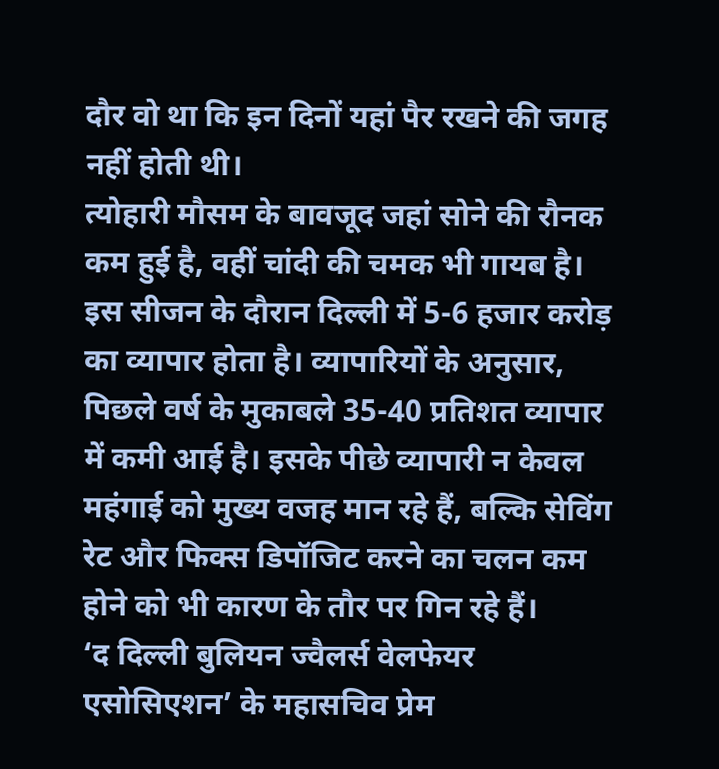दौर वो था कि इन दिनों यहां पैर रखने की जगह नहीं होती थी।
त्योहारी मौसम के बावजूद जहां सोने की रौनक कम हुई है, वहीं चांदी की चमक भी गायब है। इस सीजन के दौरान दिल्ली में 5-6 हजार करोड़ का व्यापार होता है। व्यापारियों के अनुसार, पिछले वर्ष के मुकाबले 35-40 प्रतिशत व्यापार में कमी आई है। इसके पीछे व्यापारी न केवल महंगाई को मुख्य वजह मान रहे हैं, बल्कि सेविंग रेट और फिक्स डिपॉजिट करने का चलन कम होने को भी कारण के तौर पर गिन रहे हैं।
‘द दिल्ली बुलियन ज्वैलर्स वेलफेयर एसोसिएशन’ के महासचिव प्रेम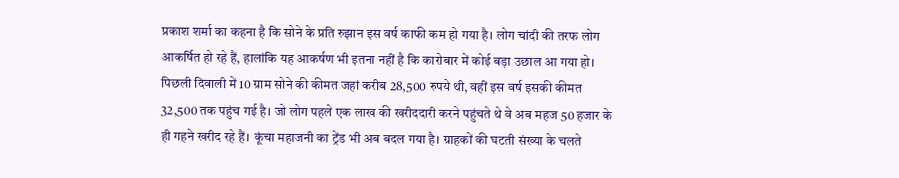प्रकाश शर्मा का कहना है कि सोने के प्रति रुझान इस वर्ष काफी कम हो गया है। लोग चांदी की तरफ लोग आकर्षित हो रहे हैं, हालांकि यह आकर्षण भी इतना नहीं है कि कारोबार में कोई बड़ा उछाल आ गया हो।
पिछली दिवाली में 10 ग्राम सोने की कीमत जहां करीब 28,500 रुपये थी, वहीं इस वर्ष इसकी कीमत 32,500 तक पहुंच गई है। जो लोग पहले एक लाख की खरीददारी करने पहुंचते थे वे अब महज 50 हजार के ही गहने खरीद रहे हैं। कूंचा महाजनी का ट्रेंड भी अब बदल गया है। ग्राहकों की घटती संख्या के चलते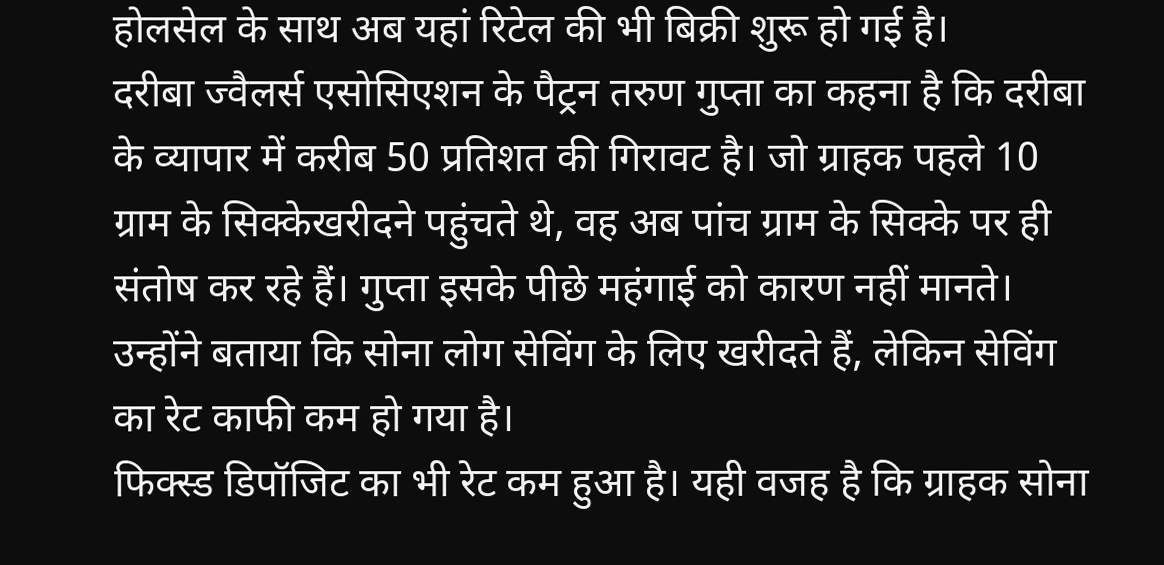होलसेल के साथ अब यहां रिटेल की भी बिक्री शुरू हो गई है।
दरीबा ज्वैलर्स एसोसिएशन के पैट्रन तरुण गुप्ता का कहना है कि दरीबा के व्यापार में करीब 50 प्रतिशत की गिरावट है। जो ग्राहक पहले 10 ग्राम के सिक्केखरीदने पहुंचते थे, वह अब पांच ग्राम के सिक्के पर ही संतोष कर रहे हैं। गुप्ता इसके पीछे महंगाई को कारण नहीं मानते। उन्होंने बताया कि सोना लोग सेविंग के लिए खरीदते हैं, लेकिन सेविंग का रेट काफी कम हो गया है।
फिक्स्ड डिपॉजिट का भी रेट कम हुआ है। यही वजह है कि ग्राहक सोना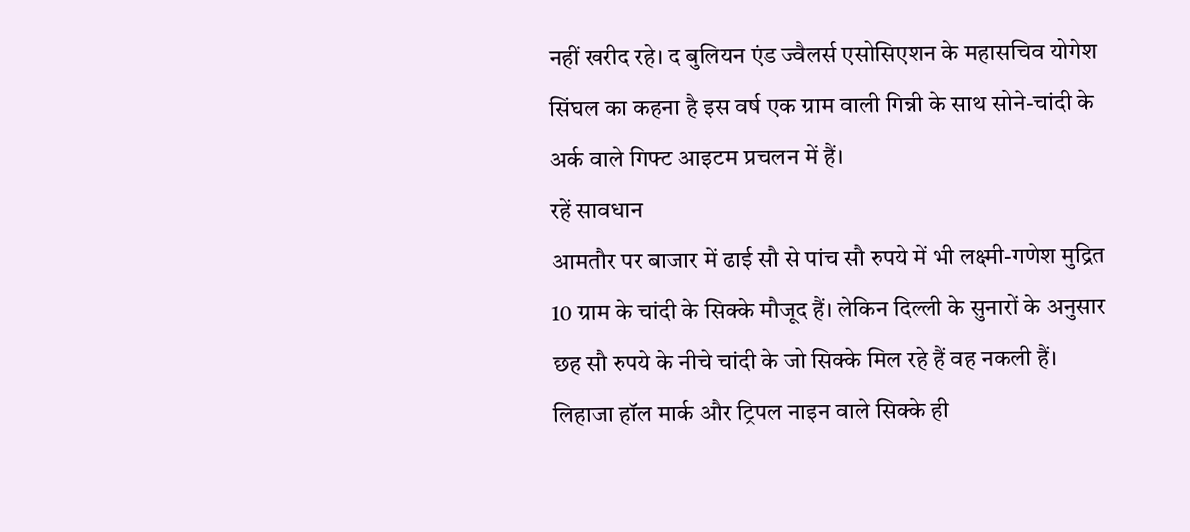नहीं खरीद रहे। द बुलियन एंड ज्वैलर्स एसोसिएशन के महासचिव योगेश सिंघल का कहना है इस वर्ष एक ग्राम वाली गिन्नी के साथ सोने-चांदी के अर्क वाले गिफ्ट आइटम प्रचलन में हैं।
रहें सावधान
आमतौर पर बाजार में ढाई सौ से पांच सौ रुपये में भी लक्ष्मी-गणेश मुद्रित 10 ग्राम के चांदी के सिक्के मौजूद हैं। लेकिन दिल्ली के सुनारों के अनुसार छह सौ रुपये के नीचे चांदी के जो सिक्के मिल रहे हैं वह नकली हैं। लिहाजा हॉल मार्क और ट्रिपल नाइन वाले सिक्के ही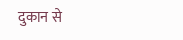दुकान से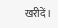खरीदें।